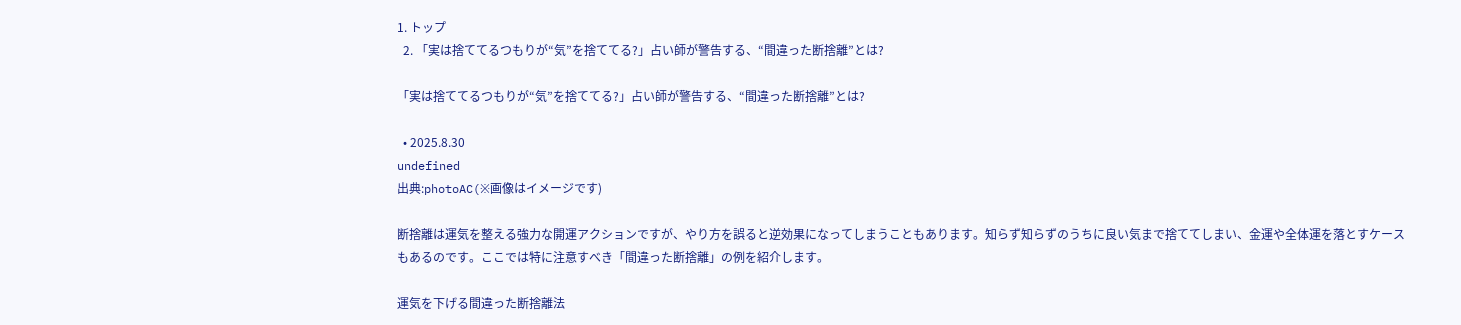1. トップ
  2. 「実は捨ててるつもりが“気”を捨ててる?」占い師が警告する、“間違った断捨離”とは?

「実は捨ててるつもりが“気”を捨ててる?」占い師が警告する、“間違った断捨離”とは?

  • 2025.8.30
undefined
出典:photoAC(※画像はイメージです)

断捨離は運気を整える強力な開運アクションですが、やり方を誤ると逆効果になってしまうこともあります。知らず知らずのうちに良い気まで捨ててしまい、金運や全体運を落とすケースもあるのです。ここでは特に注意すべき「間違った断捨離」の例を紹介します。

運気を下げる間違った断捨離法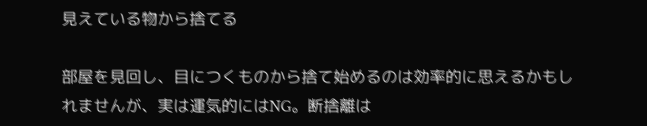見えている物から捨てる

部屋を見回し、目につくものから捨て始めるのは効率的に思えるかもしれませんが、実は運気的にはNG。断捨離は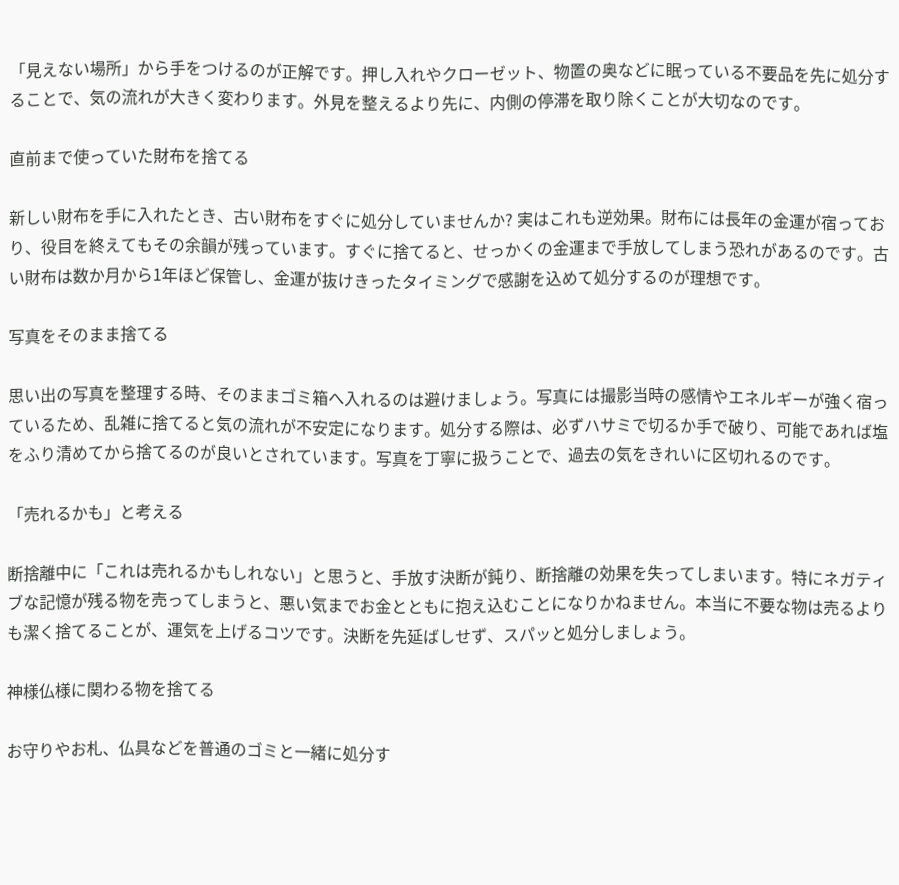「見えない場所」から手をつけるのが正解です。押し入れやクローゼット、物置の奥などに眠っている不要品を先に処分することで、気の流れが大きく変わります。外見を整えるより先に、内側の停滞を取り除くことが大切なのです。

直前まで使っていた財布を捨てる

新しい財布を手に入れたとき、古い財布をすぐに処分していませんか? 実はこれも逆効果。財布には長年の金運が宿っており、役目を終えてもその余韻が残っています。すぐに捨てると、せっかくの金運まで手放してしまう恐れがあるのです。古い財布は数か月から1年ほど保管し、金運が抜けきったタイミングで感謝を込めて処分するのが理想です。

写真をそのまま捨てる

思い出の写真を整理する時、そのままゴミ箱へ入れるのは避けましょう。写真には撮影当時の感情やエネルギーが強く宿っているため、乱雑に捨てると気の流れが不安定になります。処分する際は、必ずハサミで切るか手で破り、可能であれば塩をふり清めてから捨てるのが良いとされています。写真を丁寧に扱うことで、過去の気をきれいに区切れるのです。

「売れるかも」と考える

断捨離中に「これは売れるかもしれない」と思うと、手放す決断が鈍り、断捨離の効果を失ってしまいます。特にネガティブな記憶が残る物を売ってしまうと、悪い気までお金とともに抱え込むことになりかねません。本当に不要な物は売るよりも潔く捨てることが、運気を上げるコツです。決断を先延ばしせず、スパッと処分しましょう。

神様仏様に関わる物を捨てる

お守りやお札、仏具などを普通のゴミと一緒に処分す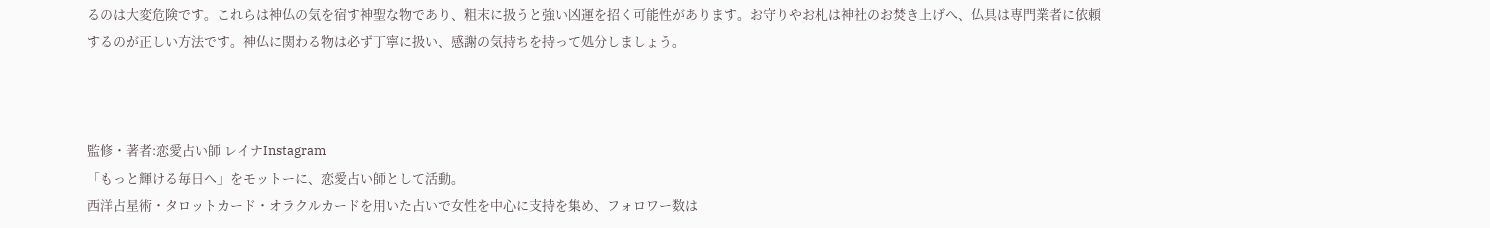るのは大変危険です。これらは神仏の気を宿す神聖な物であり、粗末に扱うと強い凶運を招く可能性があります。お守りやお札は神社のお焚き上げへ、仏具は専門業者に依頼するのが正しい方法です。神仏に関わる物は必ず丁寧に扱い、感謝の気持ちを持って処分しましょう。



監修・著者:恋愛占い師 レイナInstagram
「もっと輝ける毎日へ」をモットーに、恋愛占い師として活動。
西洋占星術・タロットカード・オラクルカードを用いた占いで女性を中心に支持を集め、フォロワー数は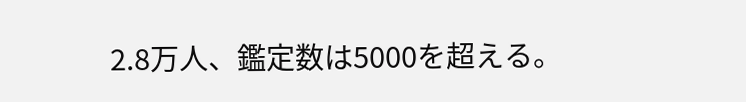2.8万人、鑑定数は5000を超える。